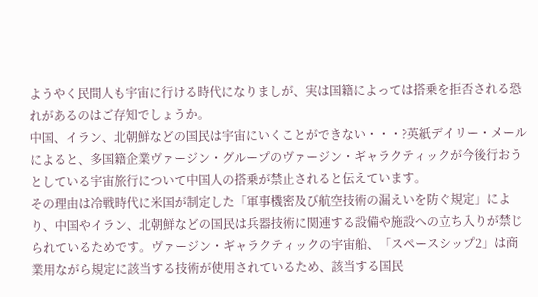ようやく民間人も宇宙に行ける時代になりましが、実は国籍によっては搭乗を拒否される恐れがあるのはご存知でしょうか。
中国、イラン、北朝鮮などの国民は宇宙にいくことができない・・・?英紙デイリー・メールによると、多国籍企業ヴァージン・グループのヴァージン・ギャラクティックが今後行おうとしている宇宙旅行について中国人の搭乗が禁止されると伝えています。
その理由は冷戦時代に米国が制定した「軍事機密及び航空技術の漏えいを防ぐ規定」により、中国やイラン、北朝鮮などの国民は兵器技術に関連する設備や施設への立ち入りが禁じられているためです。ヴァージン・ギャラクティックの宇宙船、「スペースシップ2」は商業用ながら規定に該当する技術が使用されているため、該当する国民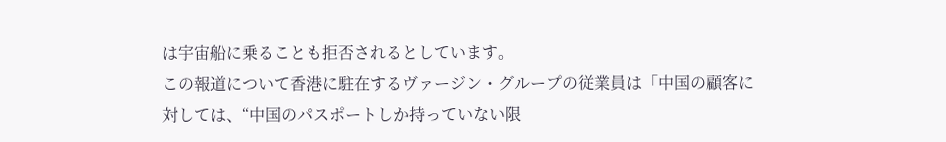は宇宙船に乗ることも拒否されるとしています。
この報道について香港に駐在するヴァージン・グループの従業員は「中国の顧客に対しては、“中国のパスポートしか持っていない限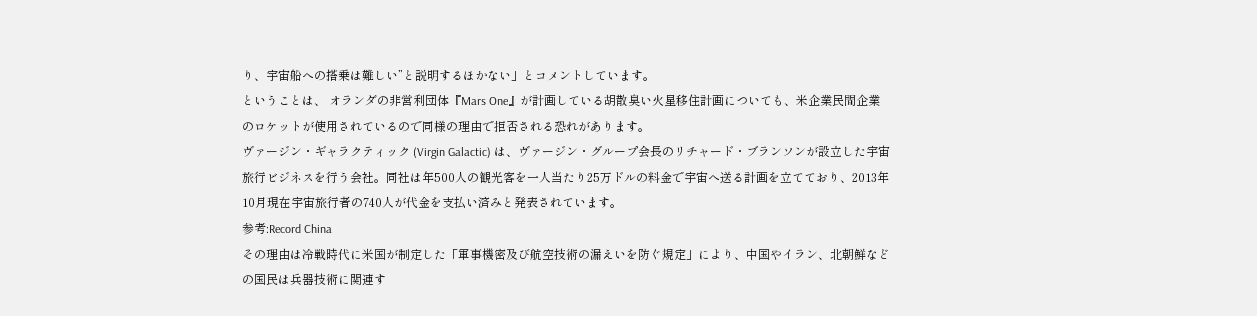り、宇宙船への搭乗は難しい”と説明するほかない」とコメントしています。
ということは、 オランダの非営利団体『Mars One』が計画している胡散臭い火星移住計画についても、米企業民間企業のロケットが使用されているので同様の理由で拒否される恐れがあります。
ヴァージン・ギャラクティック (Virgin Galactic) は、ヴァージン・グループ会長のリチャード・ブランソンが設立した宇宙旅行ビジネスを行う会社。同社は年500人の観光客を一人当たり25万ドルの料金で宇宙へ送る計画を立てており、2013年10月現在宇宙旅行者の740人が代金を支払い済みと発表されています。
参考:Record China
その理由は冷戦時代に米国が制定した「軍事機密及び航空技術の漏えいを防ぐ規定」により、中国やイラン、北朝鮮などの国民は兵器技術に関連す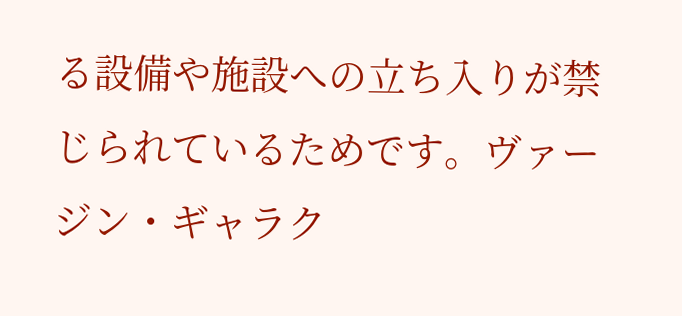る設備や施設への立ち入りが禁じられているためです。ヴァージン・ギャラク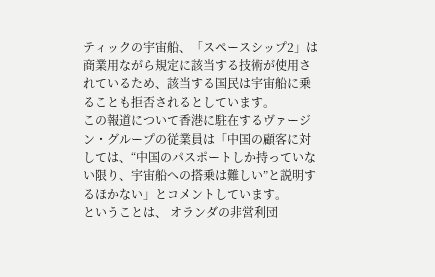ティックの宇宙船、「スペースシップ2」は商業用ながら規定に該当する技術が使用されているため、該当する国民は宇宙船に乗ることも拒否されるとしています。
この報道について香港に駐在するヴァージン・グループの従業員は「中国の顧客に対しては、“中国のパスポートしか持っていない限り、宇宙船への搭乗は難しい”と説明するほかない」とコメントしています。
ということは、 オランダの非営利団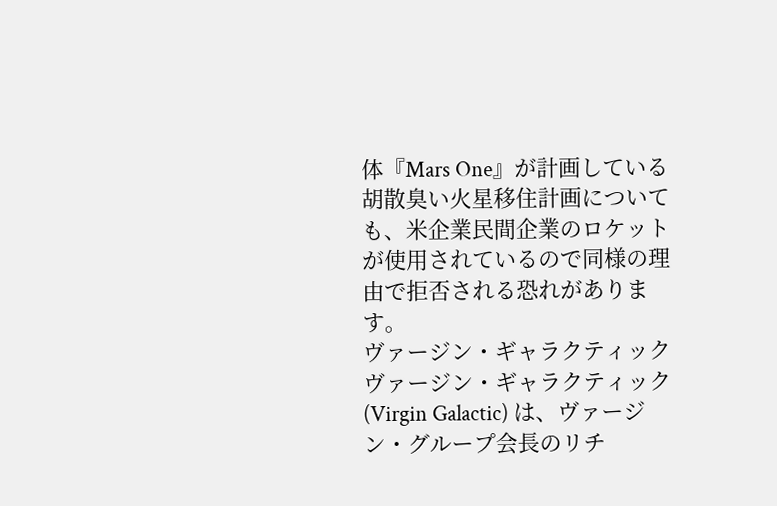体『Mars One』が計画している胡散臭い火星移住計画についても、米企業民間企業のロケットが使用されているので同様の理由で拒否される恐れがあります。
ヴァージン・ギャラクティック
ヴァージン・ギャラクティック (Virgin Galactic) は、ヴァージン・グループ会長のリチ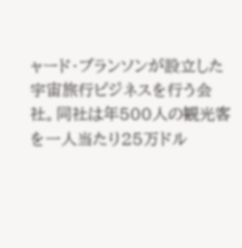ャード・ブランソンが設立した宇宙旅行ビジネスを行う会社。同社は年500人の観光客を一人当たり25万ドル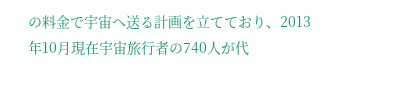の料金で宇宙へ送る計画を立てており、2013年10月現在宇宙旅行者の740人が代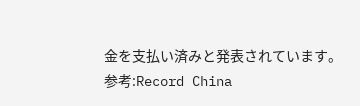金を支払い済みと発表されています。
参考:Record China